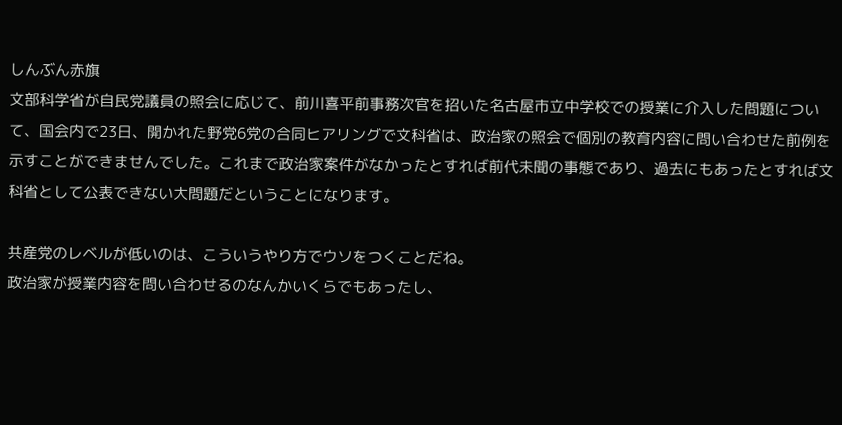しんぶん赤旗
文部科学省が自民党議員の照会に応じて、前川喜平前事務次官を招いた名古屋市立中学校での授業に介入した問題について、国会内で23日、開かれた野党6党の合同ヒアリングで文科省は、政治家の照会で個別の教育内容に問い合わせた前例を示すことができませんでした。これまで政治家案件がなかったとすれば前代未聞の事態であり、過去にもあったとすれば文科省として公表できない大問題だということになります。

共産党のレベルが低いのは、こういうやり方でウソをつくことだね。
政治家が授業内容を問い合わせるのなんかいくらでもあったし、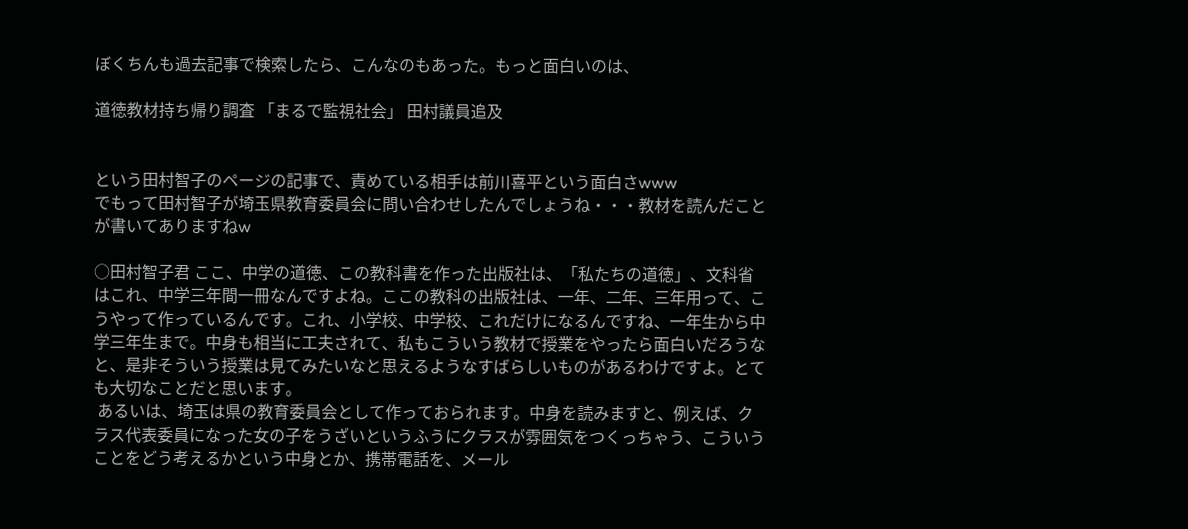ぼくちんも過去記事で検索したら、こんなのもあった。もっと面白いのは、

道徳教材持ち帰り調査 「まるで監視社会」 田村議員追及


という田村智子のページの記事で、責めている相手は前川喜平という面白さwww
でもって田村智子が埼玉県教育委員会に問い合わせしたんでしょうね・・・教材を読んだことが書いてありますねw

○田村智子君 ここ、中学の道徳、この教科書を作った出版社は、「私たちの道徳」、文科省はこれ、中学三年間一冊なんですよね。ここの教科の出版社は、一年、二年、三年用って、こうやって作っているんです。これ、小学校、中学校、これだけになるんですね、一年生から中学三年生まで。中身も相当に工夫されて、私もこういう教材で授業をやったら面白いだろうなと、是非そういう授業は見てみたいなと思えるようなすばらしいものがあるわけですよ。とても大切なことだと思います。
 あるいは、埼玉は県の教育委員会として作っておられます。中身を読みますと、例えば、クラス代表委員になった女の子をうざいというふうにクラスが雰囲気をつくっちゃう、こういうことをどう考えるかという中身とか、携帯電話を、メール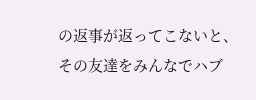の返事が返ってこないと、その友達をみんなでハブ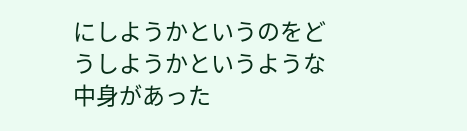にしようかというのをどうしようかというような中身があった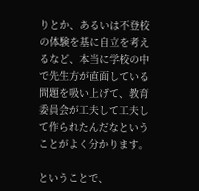りとか、あるいは不登校の体験を基に自立を考えるなど、本当に学校の中で先生方が直面している問題を吸い上げて、教育委員会が工夫して工夫して作られたんだなということがよく分かります。

ということで、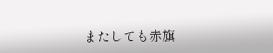またしても赤旗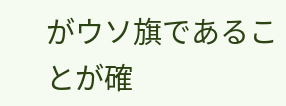がウソ旗であることが確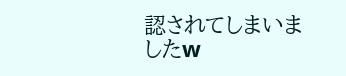認されてしまいましたw